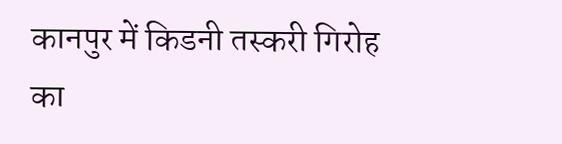कानपुर में किडनी तस्करी गिरोह का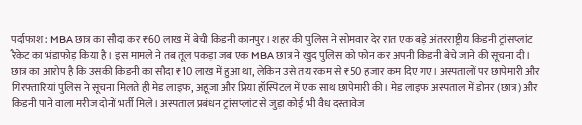पर्दाफाश: MBA छात्र का सौदा कर ₹60 लाख में बेची किडनी कानपुर। शहर की पुलिस ने सोमवार देर रात एक बड़े अंतरराष्ट्रीय किडनी ट्रांसप्लांट रैकेट का भंडाफोड़ किया है। इस मामले ने तब तूल पकड़ा जब एक MBA छात्र ने खुद पुलिस को फोन कर अपनी किडनी बेचे जाने की सूचना दी। छात्र का आरोप है कि उसकी किडनी का सौदा ₹10 लाख में हुआ था, लेकिन उसे तय रकम से ₹50 हजार कम दिए गए। अस्पतालों पर छापेमारी और गिरफ्तारियां पुलिस ने सूचना मिलते ही मेड लाइफ, अहूजा और प्रिया हॉस्पिटल में एक साथ छापेमारी की। मेड लाइफ अस्पताल में डोनर (छात्र) और किडनी पाने वाला मरीज दोनों भर्ती मिले। अस्पताल प्रबंधन ट्रांसप्लांट से जुड़ा कोई भी वैध दस्तावेज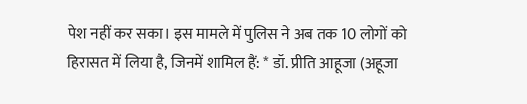पेश नहीं कर सका। इस मामले में पुलिस ने अब तक 10 लोगों को हिरासत में लिया है, जिनमें शामिल हैं: * डॉ. प्रीति आहूजा (अहूजा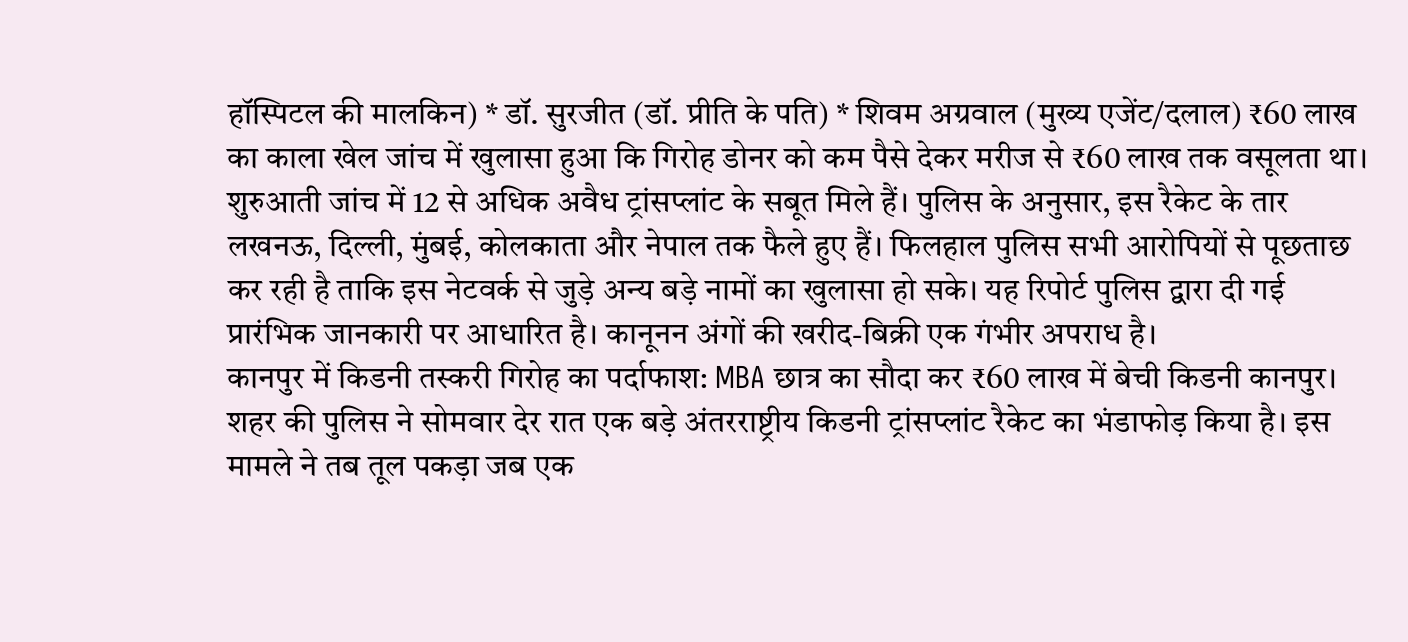हॉस्पिटल की मालकिन) * डॉ. सुरजीत (डॉ. प्रीति के पति) * शिवम अग्रवाल (मुख्य एजेंट/दलाल) ₹60 लाख का काला खेल जांच में खुलासा हुआ कि गिरोह डोनर को कम पैसे देकर मरीज से ₹60 लाख तक वसूलता था। शुरुआती जांच में 12 से अधिक अवैध ट्रांसप्लांट के सबूत मिले हैं। पुलिस के अनुसार, इस रैकेट के तार लखनऊ, दिल्ली, मुंबई, कोलकाता और नेपाल तक फैले हुए हैं। फिलहाल पुलिस सभी आरोपियों से पूछताछ कर रही है ताकि इस नेटवर्क से जुड़े अन्य बड़े नामों का खुलासा हो सके। यह रिपोर्ट पुलिस द्वारा दी गई प्रारंभिक जानकारी पर आधारित है। कानूनन अंगों की खरीद-बिक्री एक गंभीर अपराध है।
कानपुर में किडनी तस्करी गिरोह का पर्दाफाश: MBA छात्र का सौदा कर ₹60 लाख में बेची किडनी कानपुर। शहर की पुलिस ने सोमवार देर रात एक बड़े अंतरराष्ट्रीय किडनी ट्रांसप्लांट रैकेट का भंडाफोड़ किया है। इस मामले ने तब तूल पकड़ा जब एक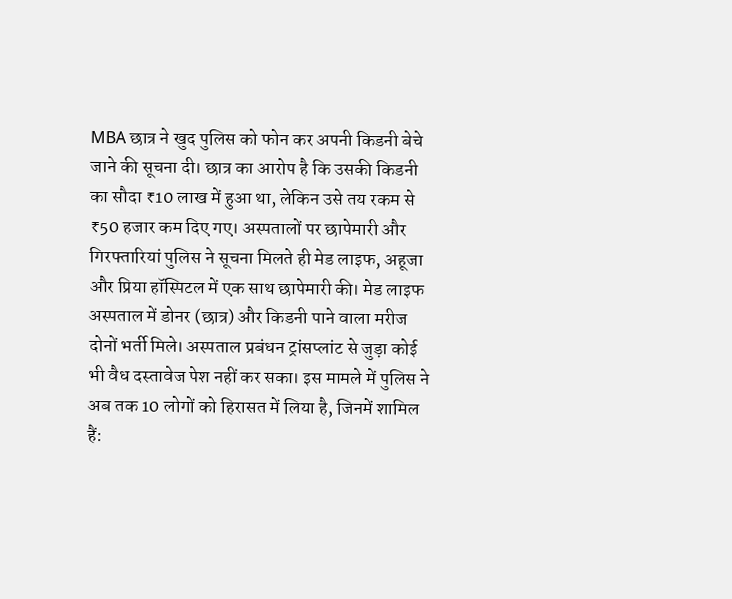MBA छात्र ने खुद पुलिस को फोन कर अपनी किडनी बेचे जाने की सूचना दी। छात्र का आरोप है कि उसकी किडनी का सौदा ₹10 लाख में हुआ था, लेकिन उसे तय रकम से ₹50 हजार कम दिए गए। अस्पतालों पर छापेमारी और गिरफ्तारियां पुलिस ने सूचना मिलते ही मेड लाइफ, अहूजा और प्रिया हॉस्पिटल में एक साथ छापेमारी की। मेड लाइफ अस्पताल में डोनर (छात्र) और किडनी पाने वाला मरीज दोनों भर्ती मिले। अस्पताल प्रबंधन ट्रांसप्लांट से जुड़ा कोई भी वैध दस्तावेज पेश नहीं कर सका। इस मामले में पुलिस ने अब तक 10 लोगों को हिरासत में लिया है, जिनमें शामिल हैं: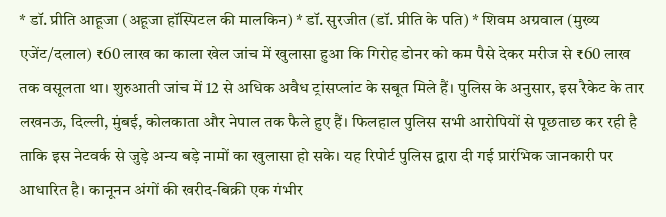* डॉ. प्रीति आहूजा (अहूजा हॉस्पिटल की मालकिन) * डॉ. सुरजीत (डॉ. प्रीति के पति) * शिवम अग्रवाल (मुख्य एजेंट/दलाल) ₹60 लाख का काला खेल जांच में खुलासा हुआ कि गिरोह डोनर को कम पैसे देकर मरीज से ₹60 लाख तक वसूलता था। शुरुआती जांच में 12 से अधिक अवैध ट्रांसप्लांट के सबूत मिले हैं। पुलिस के अनुसार, इस रैकेट के तार लखनऊ, दिल्ली, मुंबई, कोलकाता और नेपाल तक फैले हुए हैं। फिलहाल पुलिस सभी आरोपियों से पूछताछ कर रही है ताकि इस नेटवर्क से जुड़े अन्य बड़े नामों का खुलासा हो सके। यह रिपोर्ट पुलिस द्वारा दी गई प्रारंभिक जानकारी पर आधारित है। कानूनन अंगों की खरीद-बिक्री एक गंभीर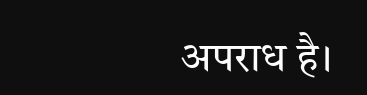अपराध है।